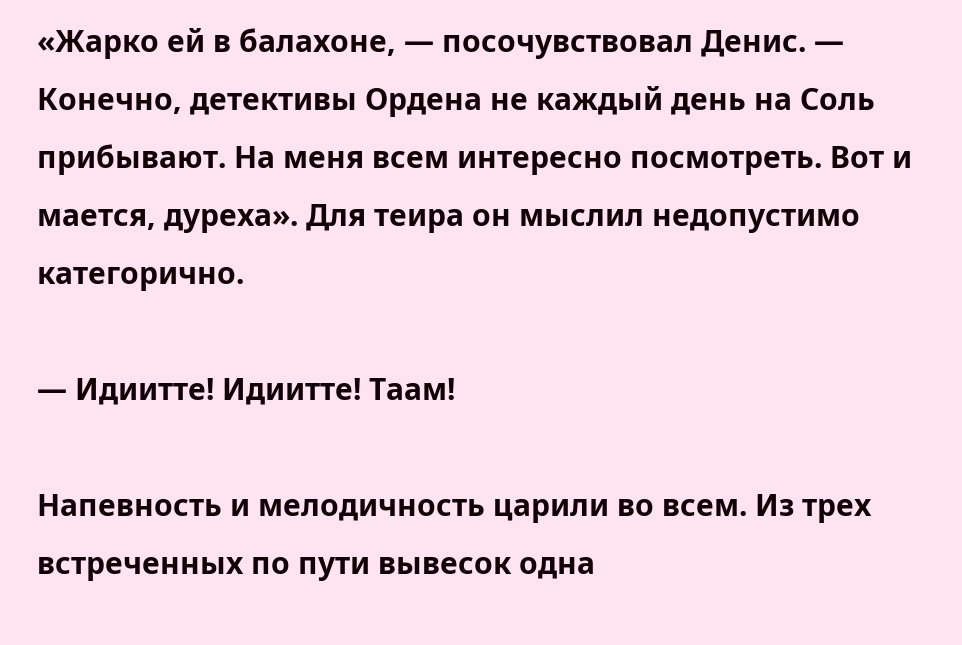«Жарко ей в балахоне, — посочувствовал Денис. — Конечно, детективы Ордена не каждый день на Соль прибывают. На меня всем интересно посмотреть. Вот и мается, дуреха». Для теира он мыслил недопустимо категорично.

— Идиитте! Идиитте! Таам!

Напевность и мелодичность царили во всем. Из трех встреченных по пути вывесок одна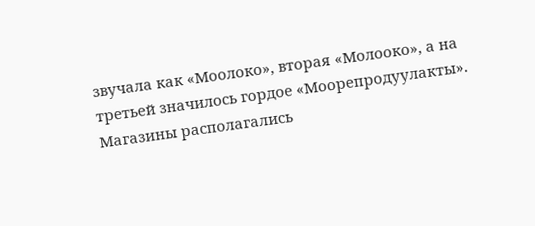звучала как «Моолоко», вторая «Молооко», а на третьей значилось гордое «Моорепродуулакты». Магазины располагались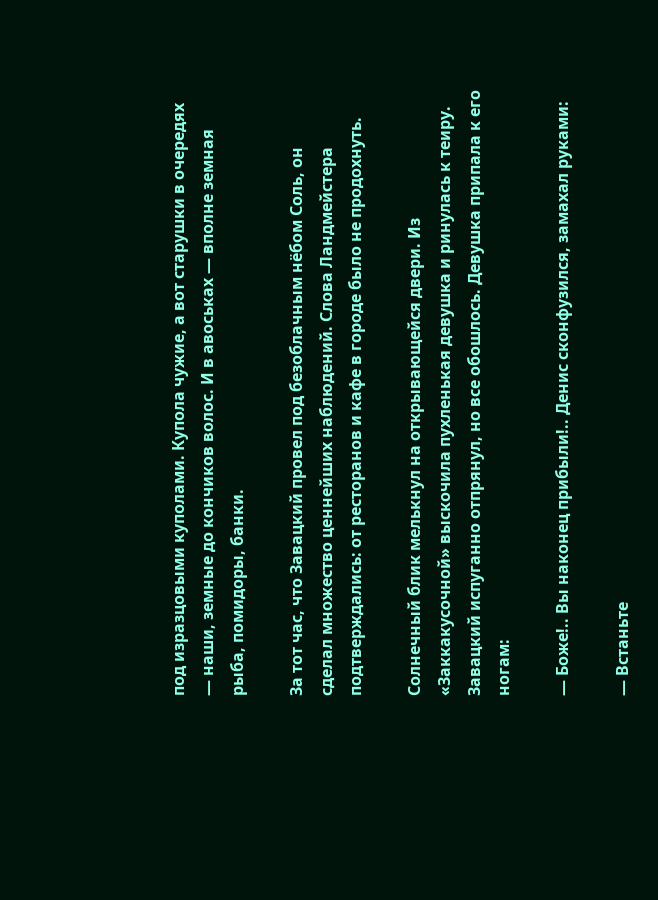под изразцовыми куполами. Купола чужие, а вот старушки в очередях — наши, земные до кончиков волос. И в авоськах — вполне земная рыба, помидоры, банки.

За тот час, что Завацкий провел под безоблачным нёбом Соль, он сделал множество ценнейших наблюдений. Слова Ландмейстера подтверждались: от ресторанов и кафе в городе было не продохнуть.

Солнечный блик мелькнул на открывающейся двери. Из «Заккакусочной» выскочила пухленькая девушка и ринулась к теиру. Завацкий испуганно отпрянул, но все обошлось. Девушка припала к его ногам:

— Боже!.. Вы наконец прибыли!.. Денис сконфузился, замахал руками:

— Встаньте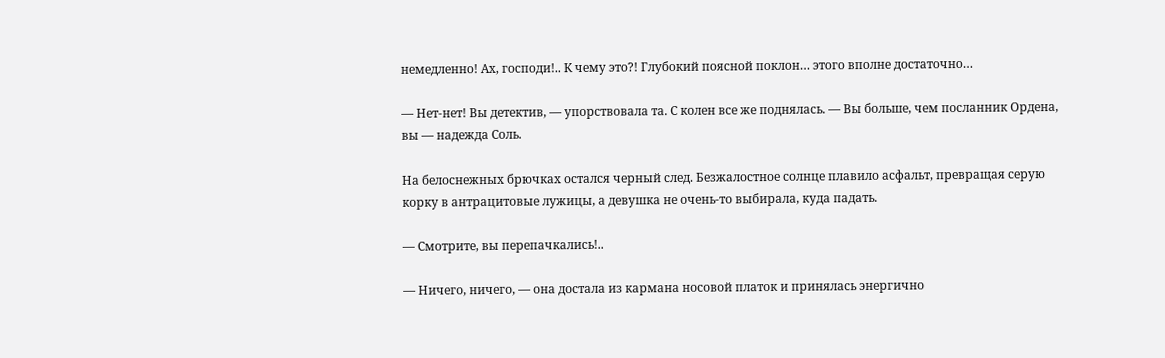немедленно! Ах, господи!.. К чему это?! Глубокий поясной поклон… этого вполне достаточно…

— Нет-нет! Вы детектив, — упорствовала та. С колен все же поднялась. — Вы больше, чем посланник Ордена, вы — надежда Соль.

На белоснежных брючках остался черный след. Безжалостное солнце плавило асфальт, превращая серую корку в антрацитовые лужицы, а девушка не очень-то выбирала, куда падать.

— Смотрите, вы перепачкались!..

— Ничего, ничего, — она достала из кармана носовой платок и принялась энергично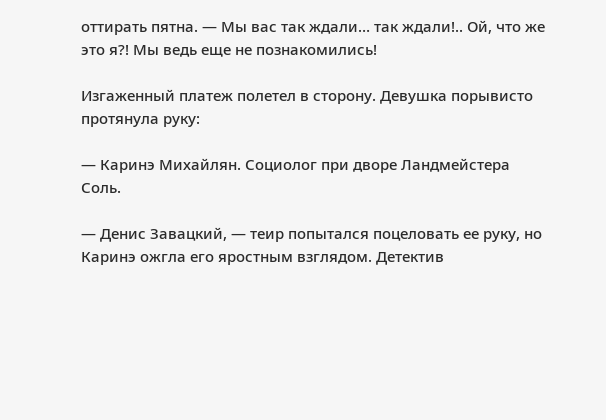оттирать пятна. — Мы вас так ждали… так ждали!.. Ой, что же это я?! Мы ведь еще не познакомились!

Изгаженный платеж полетел в сторону. Девушка порывисто протянула руку:

— Каринэ Михайлян. Социолог при дворе Ландмейстера Соль.

— Денис Завацкий, — теир попытался поцеловать ее руку, но Каринэ ожгла его яростным взглядом. Детектив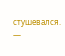стушевался. —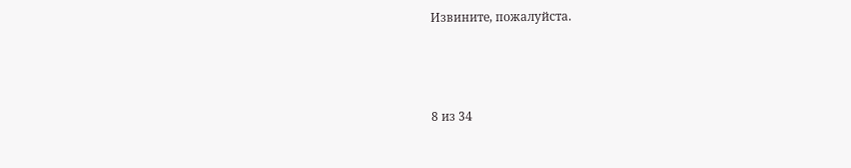Извините, пожалуйста.



8 из 34